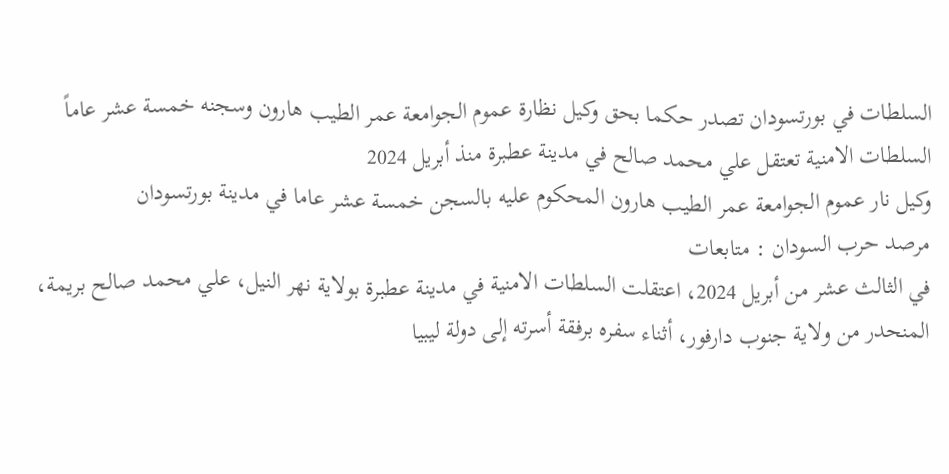السلطات في بورتسودان تصدر حكما بحق وكيل نظارة عموم الجوامعة عمر الطيب هارون وسجنه خمسة عشر عاماً
السلطات الامنية تعتقل علي محمد صالح في مدينة عطبرة منذ أبريل 2024
وكيل نار عموم الجوامعة عمر الطيب هارون المحكوم عليه بالسجن خمسة عشر عاما في مدينة بورتسودان
مرصد حرب السودان : متابعات
في الثالث عشر من أبريل 2024، اعتقلت السلطات الامنية في مدينة عطبرة بولاية نهر النيل، علي محمد صالح بريمة، المنحدر من ولاية جنوب دارفور، أثناء سفره برفقة أسرته إلى دولة ليبيا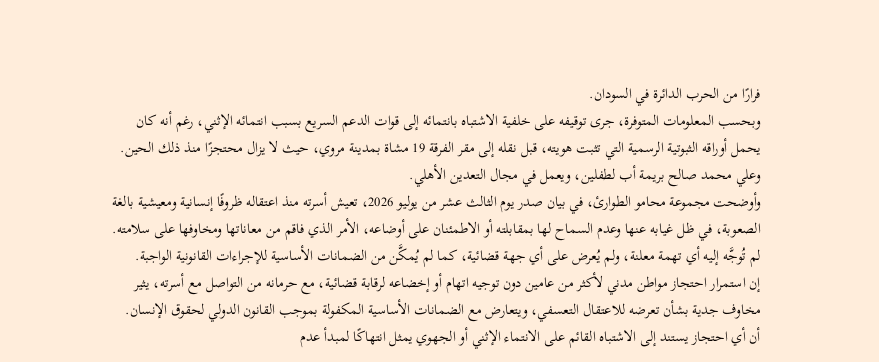فرارًا من الحرب الدائرة في السودان.
وبحسب المعلومات المتوفرة، جرى توقيفه على خلفية الاشتباه بانتمائه إلى قوات الدعم السريع بسبب انتمائه الإثني، رغم أنه كان يحمل أوراقه الثبوتية الرسمية التي تثبت هويته، قبل نقله إلى مقر الفرقة 19 مشاة بمدينة مروي، حيث لا يزال محتجزًا منذ ذلك الحين.
وعلي محمد صالح بريمة أب لطفلين، ويعمل في مجال التعدين الأهلي.
وأوضحت مجموعة محامو الطوارئ، في بيان صدر يوم الثالث عشر من يوليو 2026، تعيش أسرته منذ اعتقاله ظروفًا إنسانية ومعيشية بالغة الصعوبة، في ظل غيابه عنها وعدم السماح لها بمقابلته أو الاطمئنان على أوضاعه، الأمر الذي فاقم من معاناتها ومخاوفها على سلامته.
لم تُوجَّه إليه أي تهمة معلنة، ولم يُعرض على أي جهة قضائية، كما لم يُمكَّن من الضمانات الأساسية للإجراءات القانونية الواجبة.
إن استمرار احتجاز مواطن مدني لأكثر من عامين دون توجيه اتهام أو إخضاعه لرقابة قضائية، مع حرمانه من التواصل مع أسرته، يثير مخاوف جدية بشأن تعرضه للاعتقال التعسفي، ويتعارض مع الضمانات الأساسية المكفولة بموجب القانون الدولي لحقوق الإنسان.
أن أي احتجاز يستند إلى الاشتباه القائم على الانتماء الإثني أو الجهوي يمثل انتهاكًا لمبدأ عدم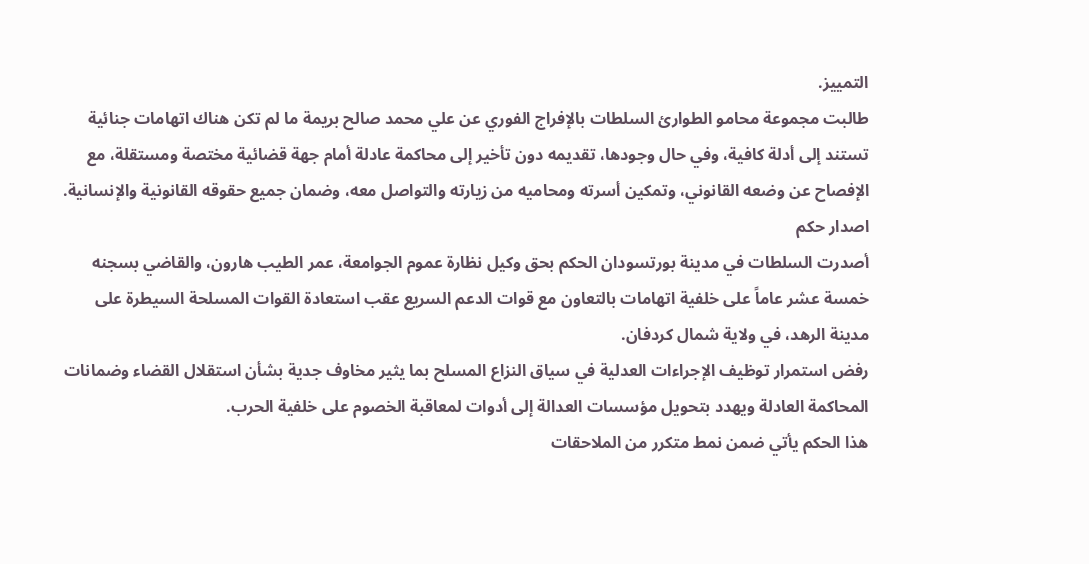التمييز.
طالبت مجموعة محامو الطوارئ السلطات بالإفراج الفوري عن علي محمد صالح بريمة ما لم تكن هناك اتهامات جنائية تستند إلى أدلة كافية، وفي حال وجودها، تقديمه دون تأخير إلى محاكمة عادلة أمام جهة قضائية مختصة ومستقلة، مع الإفصاح عن وضعه القانوني، وتمكين أسرته ومحاميه من زيارته والتواصل معه، وضمان جميع حقوقه القانونية والإنسانية.
اصدار حكم
أصدرت السلطات في مدينة بورتسودان الحكم بحق وكيل نظارة عموم الجوامعة، عمر الطيب هارون، والقاضي بسجنه خمسة عشر عاماً على خلفية اتهامات بالتعاون مع قوات الدعم السريع عقب استعادة القوات المسلحة السيطرة على مدينة الرهد، في ولاية شمال كردفان.
رفض استمرار توظيف الإجراءات العدلية في سياق النزاع المسلح بما يثير مخاوف جدية بشأن استقلال القضاء وضمانات المحاكمة العادلة ويهدد بتحويل مؤسسات العدالة إلى أدوات لمعاقبة الخصوم على خلفية الحرب.
هذا الحكم يأتي ضمن نمط متكرر من الملاحقات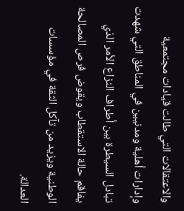والاعتقالات التي طالت قيادات مجتمعية وإدارات أهلية ومدنيين في المناطق التي شهدت تبادل السيطرة بين أطراف النزاع الأمر الذي يفاقم حالة الاستقطاب ويقوض فرص المصالحة الوطنية ويزيد من تآكل الثقة في مؤسسات العدالة.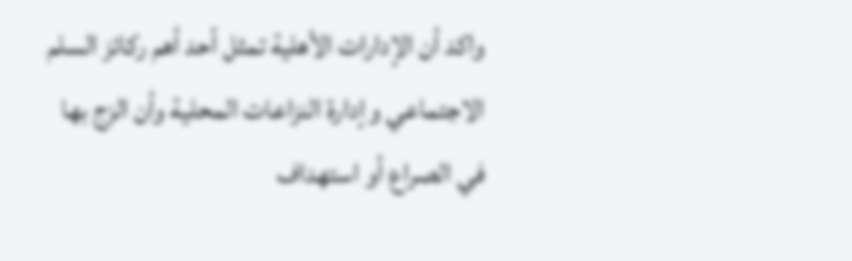واكد أن الإدارات الأهلية تمثل أحد أهم ركائز السلم الاجتماعي وإدارة النزاعات المحلية وأن الزج بها في الصراع أو استهداف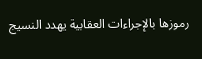رموزها بالإجراءات العقابية يهدد النسيج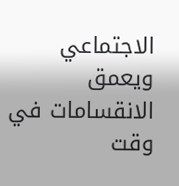الاجتماعي ويعمق الانقسامات في وقت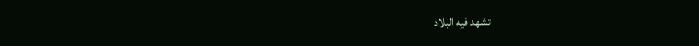تشهد فيه البلاد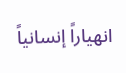انهياراً إنسانياً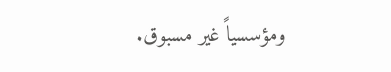ومؤسسياً غير مسبوق.